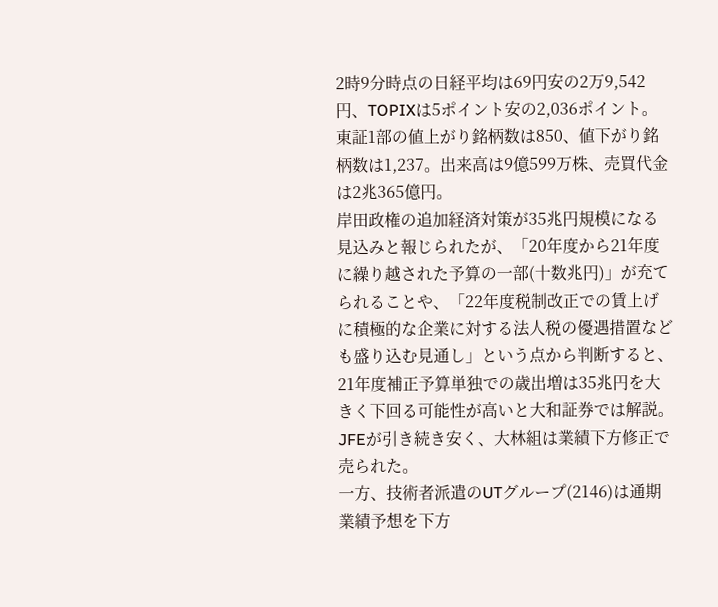2時9分時点の日経平均は69円安の2万9,542円、TOPIXは5ポイント安の2,036ポイント。東証1部の値上がり銘柄数は850、値下がり銘柄数は1,237。出来高は9億599万株、売買代金は2兆365億円。
岸田政権の追加経済対策が35兆円規模になる見込みと報じられたが、「20年度から21年度に繰り越された予算の一部(十数兆円)」が充てられることや、「22年度税制改正での賃上げに積極的な企業に対する法人税の優遇措置なども盛り込む見通し」という点から判断すると、21年度補正予算単独での歳出増は35兆円を大きく下回る可能性が高いと大和証券では解説。
JFEが引き続き安く、大林組は業績下方修正で売られた。
一方、技術者派遣のUTグループ(2146)は通期業績予想を下方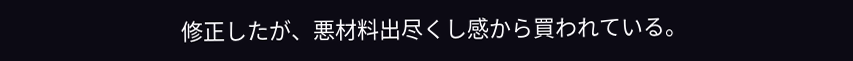修正したが、悪材料出尽くし感から買われている。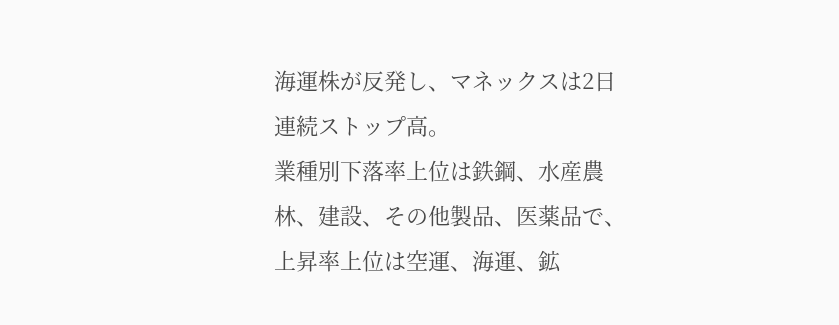海運株が反発し、マネックスは2日連続ストップ高。
業種別下落率上位は鉄鋼、水産農林、建設、その他製品、医薬品で、上昇率上位は空運、海運、鉱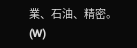業、石油、精密。(W)